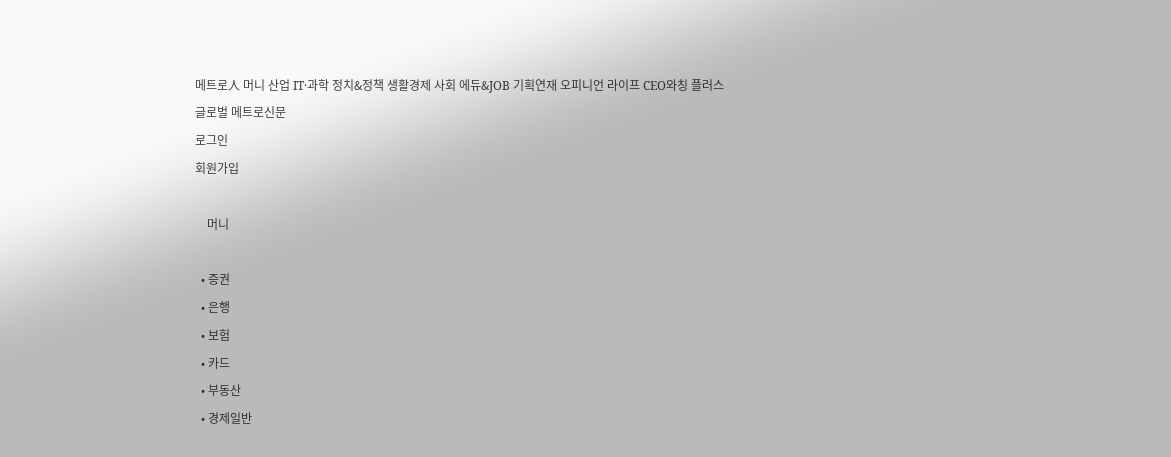메트로人 머니 산업 IT·과학 정치&정책 생활경제 사회 에듀&JOB 기획연재 오피니언 라이프 CEO와칭 플러스
글로벌 메트로신문
로그인
회원가입

    머니

  • 증권
  • 은행
  • 보험
  • 카드
  • 부동산
  • 경제일반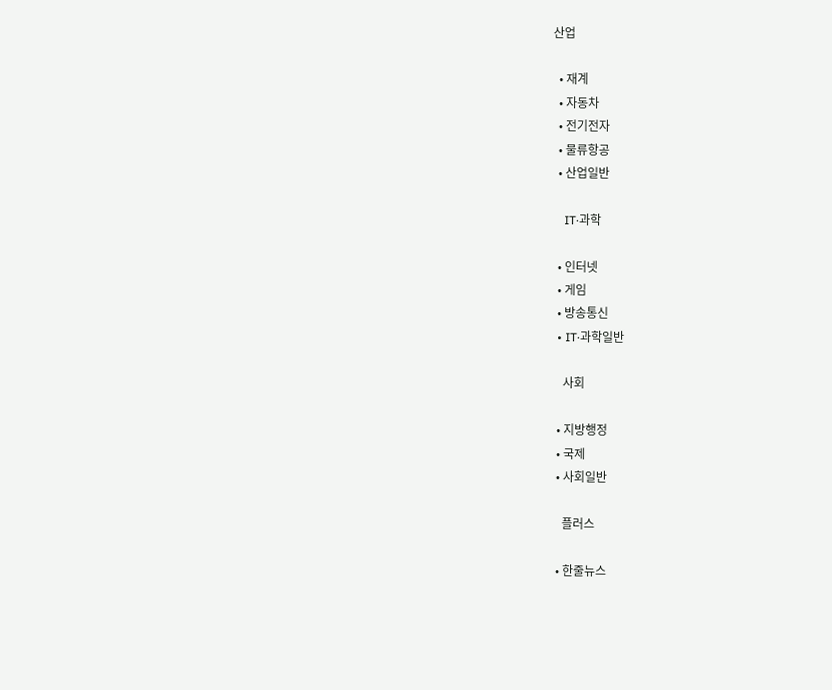산업

  • 재계
  • 자동차
  • 전기전자
  • 물류항공
  • 산업일반

    IT·과학

  • 인터넷
  • 게임
  • 방송통신
  • IT·과학일반

    사회

  • 지방행정
  • 국제
  • 사회일반

    플러스

  • 한줄뉴스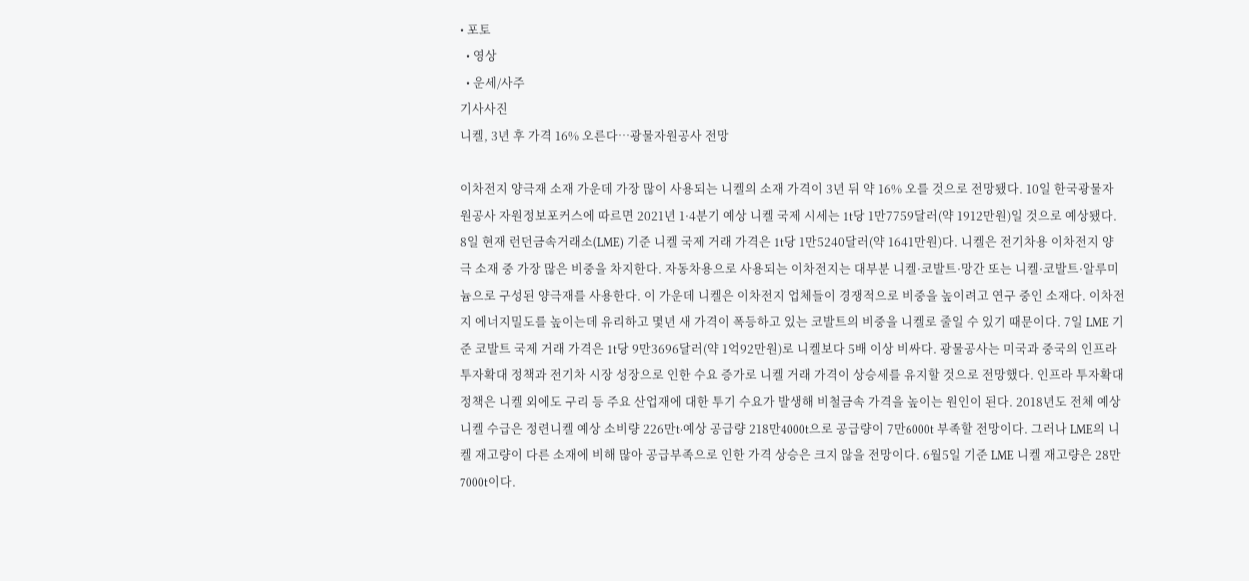• 포토
  • 영상
  • 운세/사주
기사사진
니켈, 3년 후 가격 16% 오른다…광물자원공사 전망

이차전지 양극재 소재 가운데 가장 많이 사용되는 니켈의 소재 가격이 3년 뒤 약 16% 오를 것으로 전망됐다. 10일 한국광물자원공사 자원정보포커스에 따르면 2021년 1·4분기 예상 니켈 국제 시세는 1t당 1만7759달러(약 1912만원)일 것으로 예상됐다. 8일 현재 런던금속거래소(LME) 기준 니켈 국제 거래 가격은 1t당 1만5240달러(약 1641만원)다. 니켈은 전기차용 이차전지 양극 소재 중 가장 많은 비중을 차지한다. 자동차용으로 사용되는 이차전지는 대부분 니켈·코발트·망간 또는 니켈·코발트·알루미늄으로 구성된 양극재를 사용한다. 이 가운데 니켈은 이차전지 업체들이 경쟁적으로 비중을 높이려고 연구 중인 소재다. 이차전지 에너지밀도를 높이는데 유리하고 몇년 새 가격이 폭등하고 있는 코발트의 비중을 니켈로 줄일 수 있기 때문이다. 7일 LME 기준 코발트 국제 거래 가격은 1t당 9만3696달러(약 1억92만원)로 니켈보다 5배 이상 비싸다. 광물공사는 미국과 중국의 인프라 투자확대 정책과 전기차 시장 성장으로 인한 수요 증가로 니켈 거래 가격이 상승세를 유지할 것으로 전망했다. 인프라 투자확대 정책은 니켈 외에도 구리 등 주요 산업재에 대한 투기 수요가 발생해 비철금속 가격을 높이는 원인이 된다. 2018년도 전체 예상 니켈 수급은 정련니켈 예상 소비량 226만t·예상 공급량 218만4000t으로 공급량이 7만6000t 부족할 전망이다. 그러나 LME의 니켈 재고량이 다른 소재에 비해 많아 공급부족으로 인한 가격 상승은 크지 않을 전망이다. 6월5일 기준 LME 니켈 재고량은 28만7000t이다.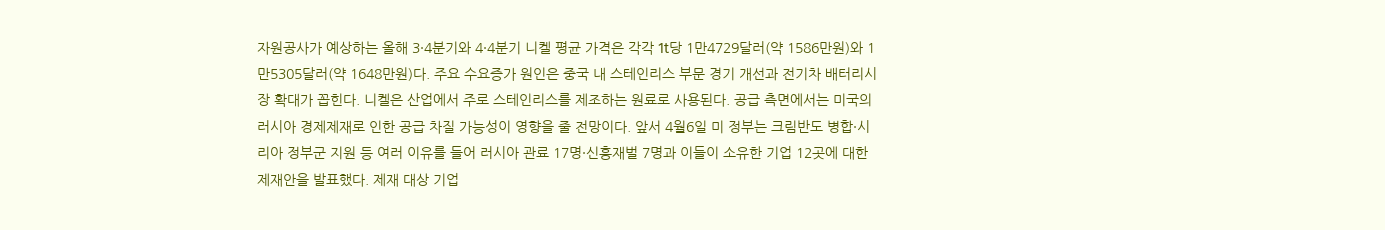자원공사가 예상하는 올해 3·4분기와 4·4분기 니켈 평균 가격은 각각 1t당 1만4729달러(약 1586만원)와 1만5305달러(약 1648만원)다. 주요 수요증가 원인은 중국 내 스테인리스 부문 경기 개선과 전기차 배터리시장 확대가 꼽힌다. 니켈은 산업에서 주로 스테인리스를 제조하는 원료로 사용된다. 공급 측면에서는 미국의 러시아 경제제재로 인한 공급 차질 가능성이 영향을 줄 전망이다. 앞서 4월6일 미 정부는 크림반도 병합·시리아 정부군 지원 등 여러 이유를 들어 러시아 관료 17명·신흥재벌 7명과 이들이 소유한 기업 12곳에 대한 제재안을 발표했다. 제재 대상 기업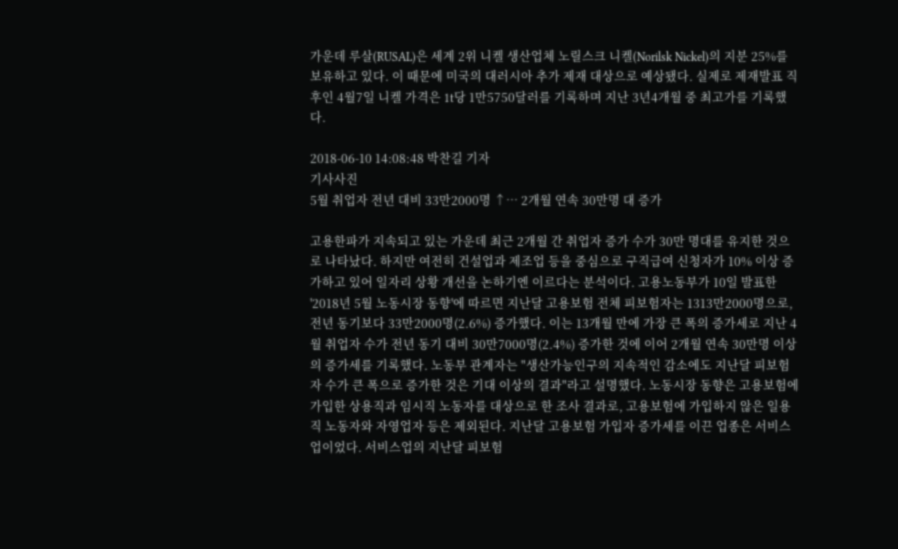가운데 루살(RUSAL)은 세계 2위 니켈 생산업체 노릴스크 니켈(Norilsk Nickel)의 지분 25%를 보유하고 있다. 이 때문에 미국의 대러시아 추가 제재 대상으로 예상됐다. 실제로 제재발표 직후인 4월7일 니켈 가격은 1t당 1만5750달러를 기록하며 지난 3년4개월 중 최고가를 기록했다.

2018-06-10 14:08:48 박찬길 기자
기사사진
5월 취업자 전년 대비 33만2000명 ↑… 2개월 연속 30만명 대 증가

고용한파가 지속되고 있는 가운데 최근 2개월 간 취업자 증가 수가 30만 명대를 유지한 것으로 나타났다. 하지만 여전히 건설업과 제조업 등을 중심으로 구직급여 신청자가 10% 이상 증가하고 있어 일자리 상황 개선을 논하기엔 이르다는 분석이다. 고용노동부가 10일 발표한 '2018년 5월 노동시장 동향'에 따르면 지난달 고용보험 전체 피보험자는 1313만2000명으로, 전년 동기보다 33만2000명(2.6%) 증가했다. 이는 13개월 만에 가장 큰 폭의 증가세로 지난 4월 취업자 수가 전년 동기 대비 30만7000명(2.4%) 증가한 것에 이어 2개월 연속 30만명 이상의 증가세를 기록했다. 노동부 관계자는 "생산가능인구의 지속적인 감소에도 지난달 피보험자 수가 큰 폭으로 증가한 것은 기대 이상의 결과"라고 설명했다. 노동시장 동향은 고용보험에 가입한 상용직과 임시직 노동자를 대상으로 한 조사 결과로, 고용보험에 가입하지 않은 일용직 노동자와 자영업자 등은 제외된다. 지난달 고용보험 가입자 증가세를 이끈 업종은 서비스업이었다. 서비스업의 지난달 피보험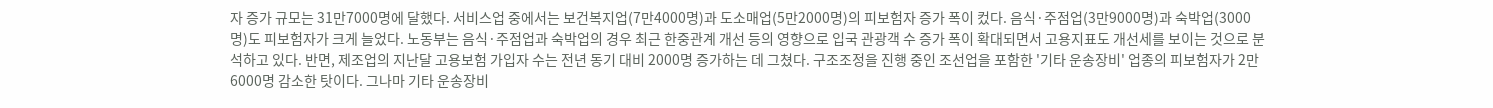자 증가 규모는 31만7000명에 달했다. 서비스업 중에서는 보건복지업(7만4000명)과 도소매업(5만2000명)의 피보험자 증가 폭이 컸다. 음식·주점업(3만9000명)과 숙박업(3000명)도 피보험자가 크게 늘었다. 노동부는 음식·주점업과 숙박업의 경우 최근 한중관계 개선 등의 영향으로 입국 관광객 수 증가 폭이 확대되면서 고용지표도 개선세를 보이는 것으로 분석하고 있다. 반면, 제조업의 지난달 고용보험 가입자 수는 전년 동기 대비 2000명 증가하는 데 그쳤다. 구조조정을 진행 중인 조선업을 포함한 '기타 운송장비' 업종의 피보험자가 2만6000명 감소한 탓이다. 그나마 기타 운송장비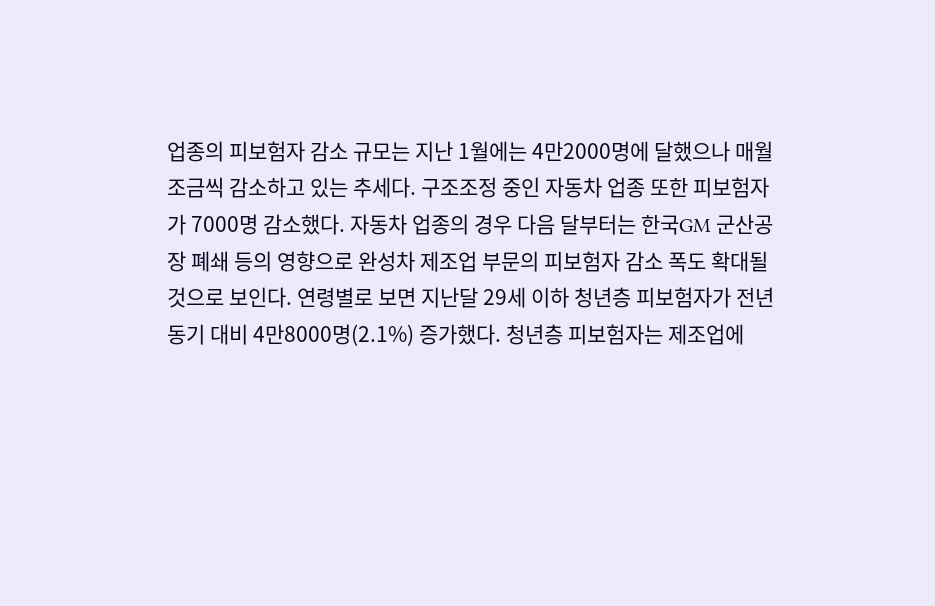업종의 피보험자 감소 규모는 지난 1월에는 4만2000명에 달했으나 매월 조금씩 감소하고 있는 추세다. 구조조정 중인 자동차 업종 또한 피보험자가 7000명 감소했다. 자동차 업종의 경우 다음 달부터는 한국GM 군산공장 폐쇄 등의 영향으로 완성차 제조업 부문의 피보험자 감소 폭도 확대될 것으로 보인다. 연령별로 보면 지난달 29세 이하 청년층 피보험자가 전년 동기 대비 4만8000명(2.1%) 증가했다. 청년층 피보험자는 제조업에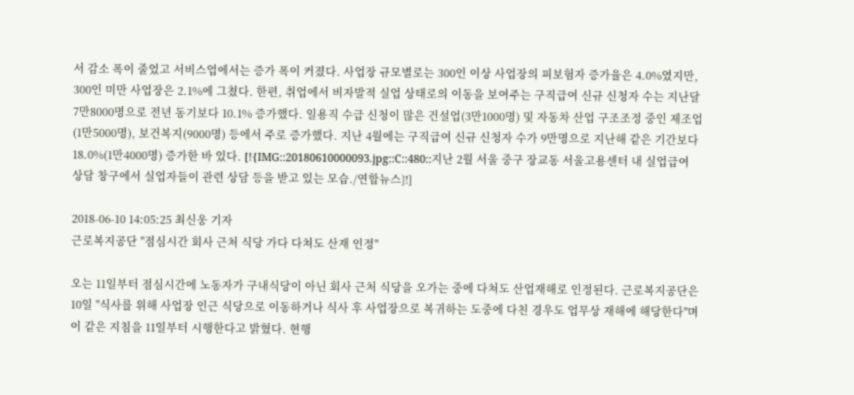서 감소 폭이 줄었고 서비스업에서는 증가 폭이 커졌다. 사업장 규모별로는 300인 이상 사업장의 피보험자 증가율은 4.0%였지만, 300인 미만 사업장은 2.1%에 그쳤다. 한편, 취업에서 비자발적 실업 상태로의 이동을 보여주는 구직급여 신규 신청자 수는 지난달 7만8000명으로 전년 동기보다 10.1% 증가했다. 일용직 수급 신청이 많은 건설업(3만1000명) 및 자동차 산업 구조조정 중인 제조업(1만5000명), 보건복지(9000명) 등에서 주로 증가했다. 지난 4월에는 구직급여 신규 신청자 수가 9만명으로 지난해 같은 기간보다 18.0%(1만4000명) 증가한 바 있다. [!{IMG::20180610000093.jpg::C::480::지난 2월 서울 중구 장교동 서울고용센터 내 실업급여 상담 창구에서 실업자들이 관련 상담 등을 받고 있는 모습./연합뉴스}!]

2018-06-10 14:05:25 최신웅 기자
근로복지공단 "점심시간 회사 근처 식당 가다 다쳐도 산재 인정"

오는 11일부터 점심시간에 노동자가 구내식당이 아닌 회사 근처 식당을 오가는 중에 다쳐도 산업재해로 인정된다. 근로복지공단은 10일 "식사를 위해 사업장 인근 식당으로 이동하거나 식사 후 사업장으로 복귀하는 도중에 다친 경우도 업무상 재해에 해당한다"며 이 같은 지침을 11일부터 시행한다고 밝혔다. 현행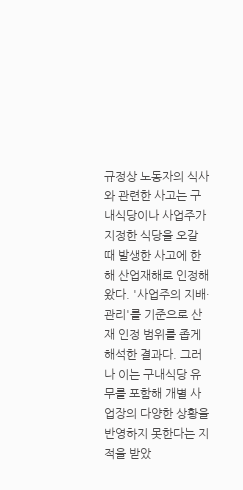규정상 노동자의 식사와 관련한 사고는 구내식당이나 사업주가 지정한 식당을 오갈 때 발생한 사고에 한해 산업재해로 인정해왔다. '사업주의 지배·관리'를 기준으로 산재 인정 범위를 좁게 해석한 결과다. 그러나 이는 구내식당 유무를 포함해 개별 사업장의 다양한 상황을 반영하지 못한다는 지적을 받았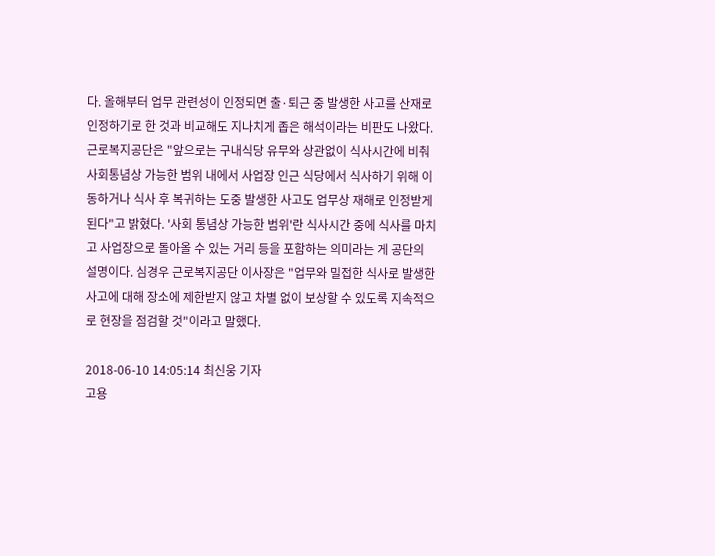다. 올해부터 업무 관련성이 인정되면 출·퇴근 중 발생한 사고를 산재로 인정하기로 한 것과 비교해도 지나치게 좁은 해석이라는 비판도 나왔다. 근로복지공단은 "앞으로는 구내식당 유무와 상관없이 식사시간에 비춰 사회통념상 가능한 범위 내에서 사업장 인근 식당에서 식사하기 위해 이동하거나 식사 후 복귀하는 도중 발생한 사고도 업무상 재해로 인정받게 된다"고 밝혔다. '사회 통념상 가능한 범위'란 식사시간 중에 식사를 마치고 사업장으로 돌아올 수 있는 거리 등을 포함하는 의미라는 게 공단의 설명이다. 심경우 근로복지공단 이사장은 "업무와 밀접한 식사로 발생한 사고에 대해 장소에 제한받지 않고 차별 없이 보상할 수 있도록 지속적으로 현장을 점검할 것"이라고 말했다.

2018-06-10 14:05:14 최신웅 기자
고용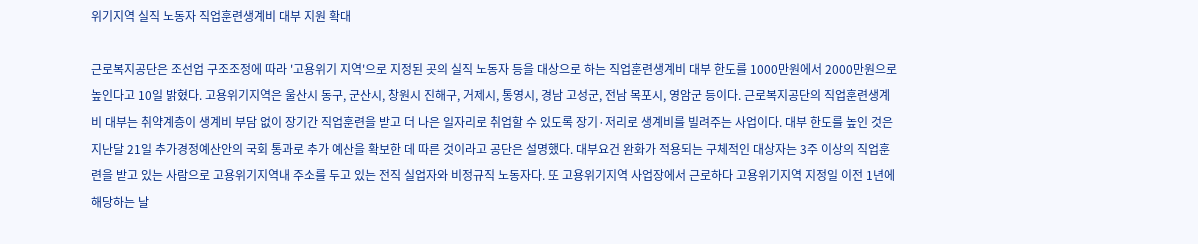위기지역 실직 노동자 직업훈련생계비 대부 지원 확대

근로복지공단은 조선업 구조조정에 따라 '고용위기 지역'으로 지정된 곳의 실직 노동자 등을 대상으로 하는 직업훈련생계비 대부 한도를 1000만원에서 2000만원으로 높인다고 10일 밝혔다. 고용위기지역은 울산시 동구, 군산시, 창원시 진해구, 거제시, 통영시, 경남 고성군, 전남 목포시, 영암군 등이다. 근로복지공단의 직업훈련생계비 대부는 취약계층이 생계비 부담 없이 장기간 직업훈련을 받고 더 나은 일자리로 취업할 수 있도록 장기·저리로 생계비를 빌려주는 사업이다. 대부 한도를 높인 것은 지난달 21일 추가경정예산안의 국회 통과로 추가 예산을 확보한 데 따른 것이라고 공단은 설명했다. 대부요건 완화가 적용되는 구체적인 대상자는 3주 이상의 직업훈련을 받고 있는 사람으로 고용위기지역내 주소를 두고 있는 전직 실업자와 비정규직 노동자다. 또 고용위기지역 사업장에서 근로하다 고용위기지역 지정일 이전 1년에 해당하는 날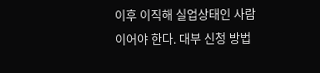이후 이직해 실업상태인 사람이어야 한다. 대부 신청 방법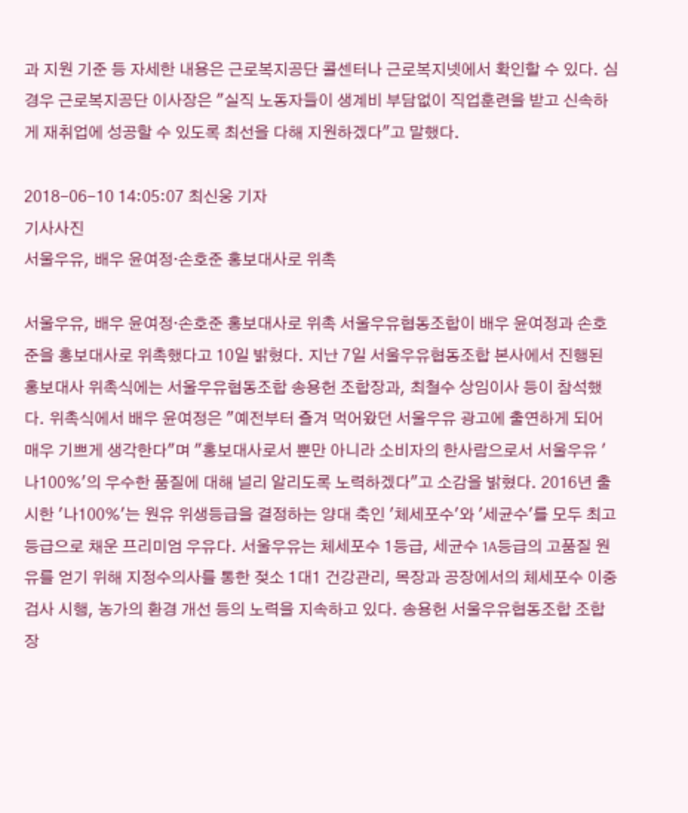과 지원 기준 등 자세한 내용은 근로복지공단 콜센터나 근로복지넷에서 확인할 수 있다. 심경우 근로복지공단 이사장은 "실직 노동자들이 생계비 부담없이 직업훈련을 받고 신속하게 재취업에 성공할 수 있도록 최선을 다해 지원하겠다"고 말했다.

2018-06-10 14:05:07 최신웅 기자
기사사진
서울우유, 배우 윤여정·손호준 홍보대사로 위촉

서울우유, 배우 윤여정·손호준 홍보대사로 위촉 서울우유협동조합이 배우 윤여정과 손호준을 홍보대사로 위촉했다고 10일 밝혔다. 지난 7일 서울우유협동조합 본사에서 진행된 홍보대사 위촉식에는 서울우유협동조합 송용헌 조합장과, 최철수 상임이사 등이 참석했다. 위촉식에서 배우 윤여정은 "예전부터 즐겨 먹어왔던 서울우유 광고에 출연하게 되어 매우 기쁘게 생각한다"며 "홍보대사로서 뿐만 아니라 소비자의 한사람으로서 서울우유 '나100%'의 우수한 품질에 대해 널리 알리도록 노력하겠다"고 소감을 밝혔다. 2016년 출시한 '나100%'는 원유 위생등급을 결정하는 양대 축인 '체세포수'와 '세균수'를 모두 최고 등급으로 채운 프리미엄 우유다. 서울우유는 체세포수 1등급, 세균수 1A등급의 고품질 원유를 얻기 위해 지정수의사를 통한 젖소 1대1 건강관리, 목장과 공장에서의 체세포수 이중 검사 시행, 농가의 환경 개선 등의 노력을 지속하고 있다. 송용헌 서울우유협동조합 조합장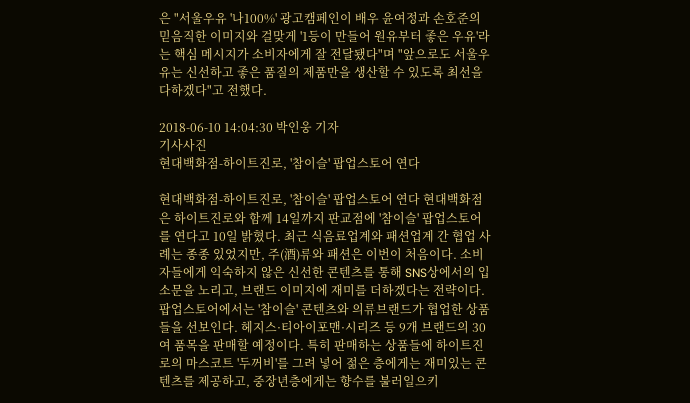은 "서울우유 '나100%' 광고캠페인이 배우 윤여정과 손호준의 믿음직한 이미지와 걸맞게 '1등이 만들어 원유부터 좋은 우유'라는 핵심 메시지가 소비자에게 잘 전달됐다"며 "앞으로도 서울우유는 신선하고 좋은 품질의 제품만을 생산할 수 있도록 최선을 다하겠다"고 전했다.

2018-06-10 14:04:30 박인웅 기자
기사사진
현대백화점-하이트진로, '참이슬' 팝업스토어 연다

현대백화점-하이트진로, '참이슬' 팝업스토어 연다 현대백화점은 하이트진로와 함께 14일까지 판교점에 '참이슬' 팝업스토어를 연다고 10일 밝혔다. 최근 식음료업계와 패션업계 간 협업 사례는 종종 있었지만, 주(酒)류와 패션은 이번이 처음이다. 소비자들에게 익숙하지 않은 신선한 콘텐츠를 통해 SNS상에서의 입소문을 노리고, 브랜드 이미지에 재미를 더하겠다는 전략이다. 팝업스토어에서는 '참이슬' 콘텐츠와 의류브랜드가 협업한 상품들을 선보인다. 헤지스·티아이포맨·시리즈 등 9개 브랜드의 30여 품목을 판매할 예정이다. 특히 판매하는 상품들에 하이트진로의 마스코트 '두꺼비'를 그려 넣어 젊은 층에게는 재미있는 콘텐츠를 제공하고, 중장년층에게는 향수를 불러일으키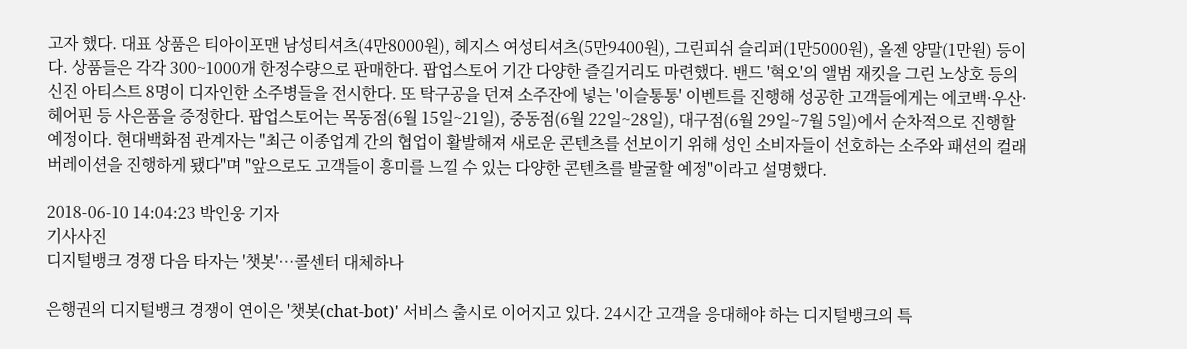고자 했다. 대표 상품은 티아이포맨 남성티셔츠(4만8000원), 헤지스 여성티셔츠(5만9400원), 그린피쉬 슬리퍼(1만5000원), 올젠 양말(1만원) 등이다. 상품들은 각각 300~1000개 한정수량으로 판매한다. 팝업스토어 기간 다양한 즐길거리도 마련했다. 밴드 '혁오'의 앨범 재킷을 그린 노상호 등의 신진 아티스트 8명이 디자인한 소주병들을 전시한다. 또 탁구공을 던져 소주잔에 넣는 '이슬통통' 이벤트를 진행해 성공한 고객들에게는 에코백·우산·헤어핀 등 사은품을 증정한다. 팝업스토어는 목동점(6월 15일~21일), 중동점(6월 22일~28일), 대구점(6월 29일~7월 5일)에서 순차적으로 진행할 예정이다. 현대백화점 관계자는 "최근 이종업계 간의 협업이 활발해져 새로운 콘텐츠를 선보이기 위해 성인 소비자들이 선호하는 소주와 패션의 컬래버레이션을 진행하게 됐다"며 "앞으로도 고객들이 흥미를 느낄 수 있는 다양한 콘텐츠를 발굴할 예정"이라고 설명했다.

2018-06-10 14:04:23 박인웅 기자
기사사진
디지털뱅크 경쟁 다음 타자는 '챗봇'…콜센터 대체하나

은행권의 디지털뱅크 경쟁이 연이은 '챗봇(chat-bot)' 서비스 출시로 이어지고 있다. 24시간 고객을 응대해야 하는 디지털뱅크의 특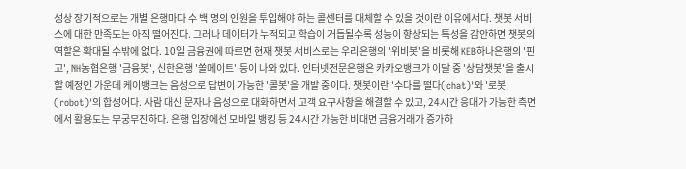성상 장기적으로는 개별 은행마다 수 백 명의 인원을 투입해야 하는 콜센터를 대체할 수 있을 것이란 이유에서다. 챗봇 서비스에 대한 만족도는 아직 떨어진다. 그러나 데이터가 누적되고 학습이 거듭될수록 성능이 향상되는 특성을 감안하면 챗봇의 역할은 확대될 수밖에 없다. 10일 금융권에 따르면 현재 챗봇 서비스로는 우리은행의 '위비봇'을 비롯해 KEB하나은행의 '핀고', NH농협은행 '금융봇', 신한은행 '쏠메이트' 등이 나와 있다. 인터넷전문은행은 카카오뱅크가 이달 중 '상담챗봇'을 출시할 예정인 가운데 케이뱅크는 음성으로 답변이 가능한 '콜봇'을 개발 중이다. 챗봇이란 '수다를 떨다(chat)'와 '로봇(robot)'의 합성어다. 사람 대신 문자나 음성으로 대화하면서 고객 요구사항을 해결할 수 있고, 24시간 응대가 가능한 측면에서 활용도는 무궁무진하다. 은행 입장에선 모바일 뱅킹 등 24시간 가능한 비대면 금융거래가 증가하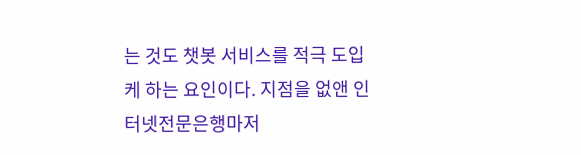는 것도 챗봇 서비스를 적극 도입케 하는 요인이다. 지점을 없앤 인터넷전문은행마저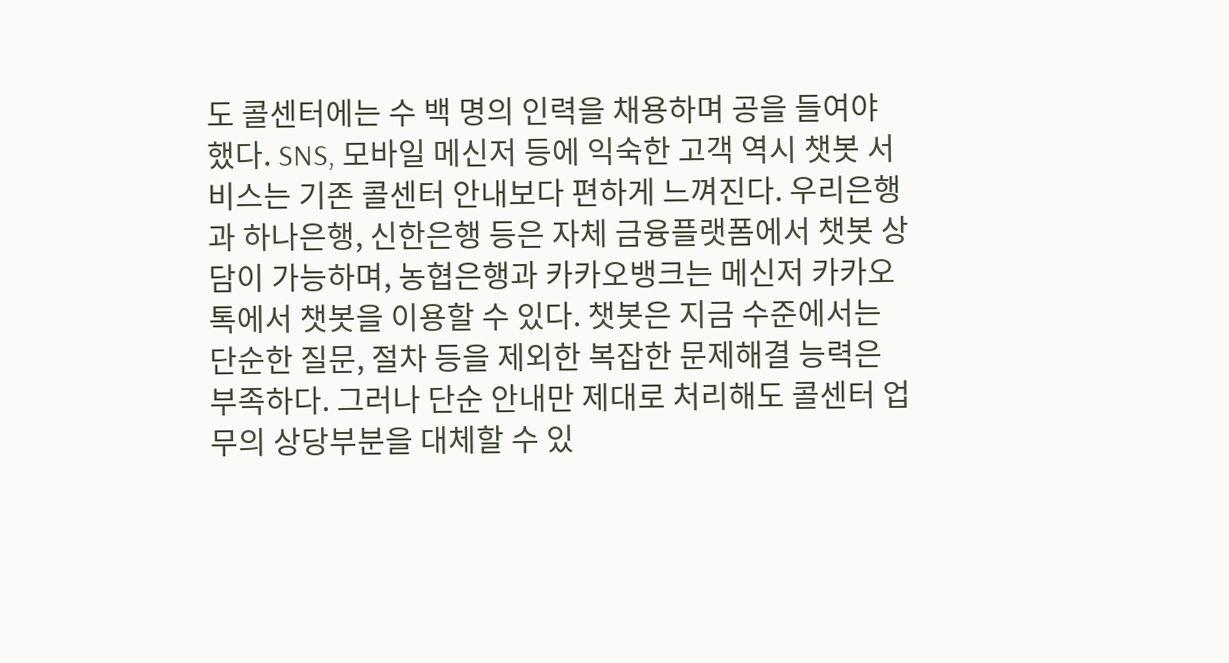도 콜센터에는 수 백 명의 인력을 채용하며 공을 들여야 했다. SNS, 모바일 메신저 등에 익숙한 고객 역시 챗봇 서비스는 기존 콜센터 안내보다 편하게 느껴진다. 우리은행과 하나은행, 신한은행 등은 자체 금융플랫폼에서 챗봇 상담이 가능하며, 농협은행과 카카오뱅크는 메신저 카카오톡에서 챗봇을 이용할 수 있다. 챗봇은 지금 수준에서는 단순한 질문, 절차 등을 제외한 복잡한 문제해결 능력은 부족하다. 그러나 단순 안내만 제대로 처리해도 콜센터 업무의 상당부분을 대체할 수 있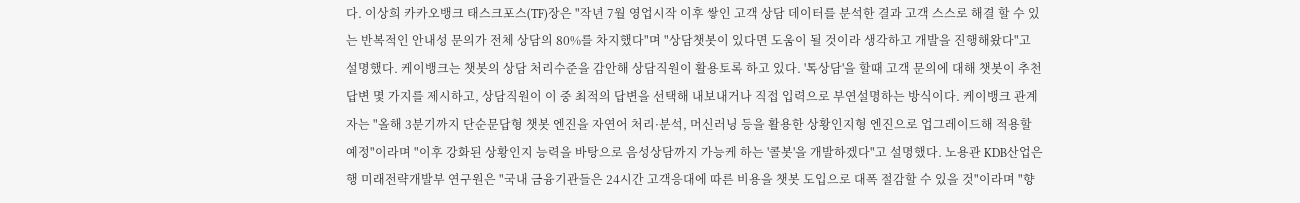다. 이상희 카카오뱅크 태스크포스(TF)장은 "작년 7월 영업시작 이후 쌓인 고객 상담 데이터를 분석한 결과 고객 스스로 해결 할 수 있는 반복적인 안내성 문의가 전체 상담의 80%를 차지했다"며 "상담챗봇이 있다면 도움이 될 것이라 생각하고 개발을 진행해왔다"고 설명했다. 케이뱅크는 챗봇의 상담 처리수준을 감안해 상담직원이 활용토록 하고 있다. '톡상담'을 할때 고객 문의에 대해 챗봇이 추천 답변 몇 가지를 제시하고, 상담직원이 이 중 최적의 답변을 선택해 내보내거나 직접 입력으로 부연설명하는 방식이다. 케이뱅크 관계자는 "올해 3분기까지 단순문답형 챗봇 엔진을 자연어 처리·분석, 머신러닝 등을 활용한 상황인지형 엔진으로 업그레이드해 적용할 예정"이라며 "이후 강화된 상황인지 능력을 바탕으로 음성상담까지 가능케 하는 '콜봇'을 개발하겠다"고 설명했다. 노용관 KDB산업은행 미래전략개발부 연구원은 "국내 금융기관들은 24시간 고객응대에 따른 비용을 챗봇 도입으로 대폭 절감할 수 있을 것"이라며 "향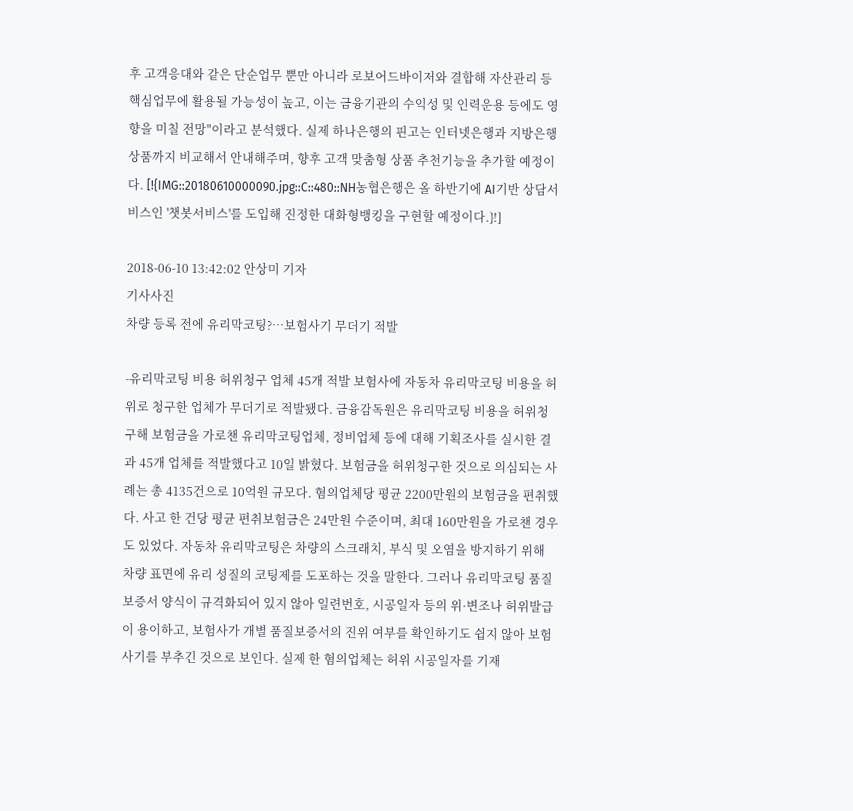후 고객응대와 같은 단순업무 뿐만 아니라 로보어드바이저와 결합해 자산관리 등 핵심업무에 활용될 가능성이 높고, 이는 금융기관의 수익성 및 인력운용 등에도 영향을 미칠 전망"이라고 분석했다. 실제 하나은행의 핀고는 인터넷은행과 지방은행 상품까지 비교해서 안내해주며, 향후 고객 맞춤형 상품 추천기능을 추가할 예정이다. [!{IMG::20180610000090.jpg::C::480::NH농협은행은 올 하반기에 AI기반 상담서비스인 '챗봇서비스'를 도입해 진정한 대화형뱅킹을 구현할 예정이다.}!]

2018-06-10 13:42:02 안상미 기자
기사사진
차량 등록 전에 유리막코팅?…보험사기 무더기 적발

-유리막코팅 비용 허위청구 업체 45개 적발 보험사에 자동차 유리막코팅 비용을 허위로 청구한 업체가 무더기로 적발됐다. 금융감독원은 유리막코팅 비용을 허위청구해 보험금을 가로챈 유리막코팅업체, 정비업체 등에 대해 기획조사를 실시한 결과 45개 업체를 적발했다고 10일 밝혔다. 보험금을 허위청구한 것으로 의심되는 사례는 총 4135건으로 10억원 규모다. 혐의업체당 평균 2200만원의 보험금을 편취했다. 사고 한 건당 평균 편취보험금은 24만원 수준이며, 최대 160만원을 가로챈 경우도 있었다. 자동차 유리막코팅은 차량의 스크래치, 부식 및 오염을 방지하기 위해 차량 표면에 유리 성질의 코팅제를 도포하는 것을 말한다. 그러나 유리막코팅 품질보증서 양식이 규격화되어 있지 않아 일련번호, 시공일자 등의 위·변조나 허위발급이 용이하고, 보험사가 개별 품질보증서의 진위 여부를 확인하기도 쉽지 않아 보험사기를 부추긴 것으로 보인다. 실제 한 혐의업체는 허위 시공일자를 기재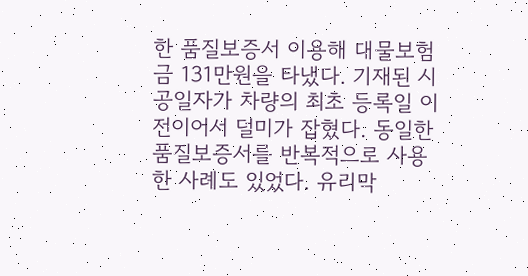한 품질보증서 이용해 대물보험금 131만원을 타냈다. 기재된 시공일자가 차량의 최초 등록일 이전이어서 덜미가 잡혔다. 동일한 품질보증서를 반복적으로 사용한 사례도 있었다. 유리막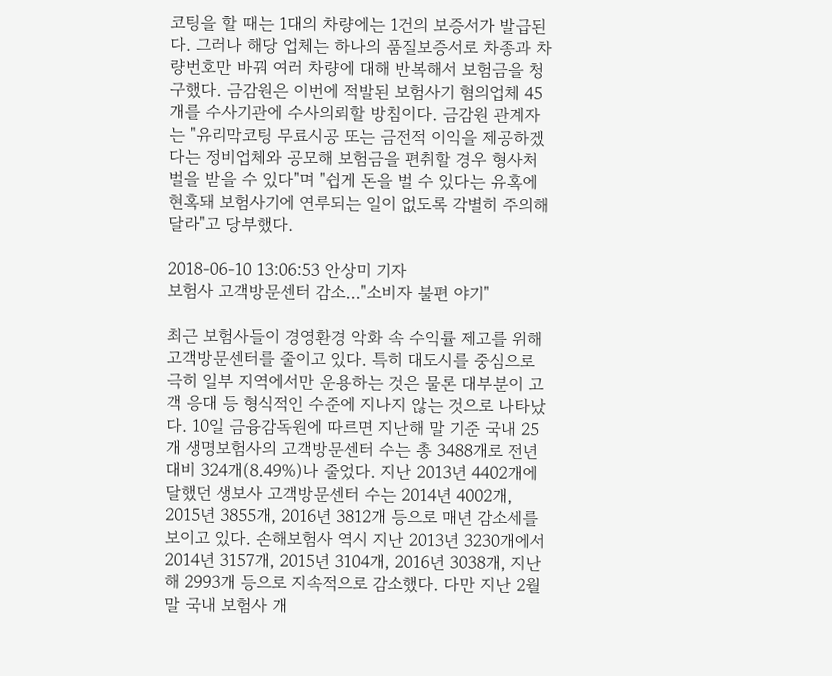코팅을 할 때는 1대의 차량에는 1건의 보증서가 발급된다. 그러나 해당 업체는 하나의 품질보증서로 차종과 차량번호만 바꿔 여러 차량에 대해 반복해서 보험금을 청구했다. 금감원은 이번에 적발된 보험사기 혐의업체 45개를 수사기관에 수사의뢰할 방침이다. 금감원 관계자는 "유리막코팅 무료시공 또는 금전적 이익을 제공하겠다는 정비업체와 공모해 보험금을 편취할 경우 형사처벌을 받을 수 있다"며 "쉽게 돈을 벌 수 있다는 유혹에 현혹돼 보험사기에 연루되는 일이 없도록 각별히 주의해달라"고 당부했다.

2018-06-10 13:06:53 안상미 기자
보험사 고객방문센터 감소…"소비자 불편 야기"

최근 보험사들이 경영환경 악화 속 수익률 제고를 위해 고객방문센터를 줄이고 있다. 특히 대도시를 중심으로 극히 일부 지역에서만 운용하는 것은 물론 대부분이 고객 응대 등 형식적인 수준에 지나지 않는 것으로 나타났다. 10일 금융감독원에 따르면 지난해 말 기준 국내 25개 생명보험사의 고객방문센터 수는 총 3488개로 전년 대비 324개(8.49%)나 줄었다. 지난 2013년 4402개에 달했던 생보사 고객방문센터 수는 2014년 4002개, 2015년 3855개, 2016년 3812개 등으로 매년 감소세를 보이고 있다. 손해보험사 역시 지난 2013년 3230개에서 2014년 3157개, 2015년 3104개, 2016년 3038개, 지난해 2993개 등으로 지속적으로 감소했다. 다만 지난 2월 말 국내 보험사 개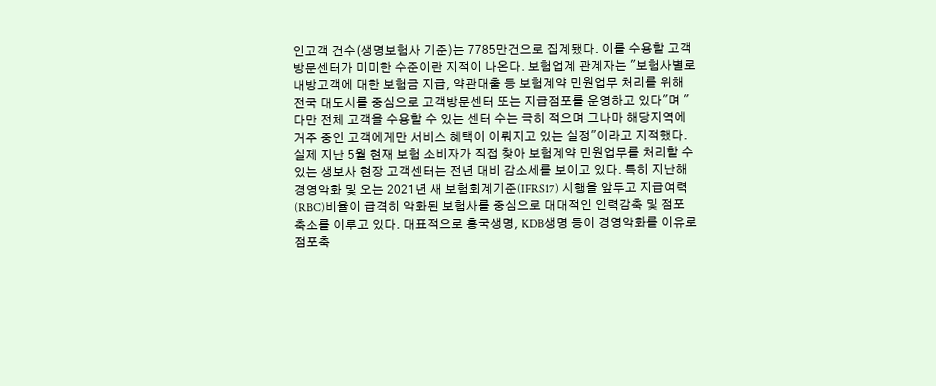인고객 건수(생명보험사 기준)는 7785만건으로 집계됐다. 이를 수용할 고객방문센터가 미미한 수준이란 지적이 나온다. 보험업계 관계자는 "보험사별로 내방고객에 대한 보험금 지급, 약관대출 등 보험계약 민원업무 처리를 위해 전국 대도시를 중심으로 고객방문센터 또는 지급점포를 운영하고 있다"며 "다만 전체 고객을 수용할 수 있는 센터 수는 극히 적으며 그나마 해당지역에 거주 중인 고객에게만 서비스 혜택이 이뤄지고 있는 실정"이라고 지적했다. 실제 지난 5월 현재 보험 소비자가 직접 찾아 보험계약 민원업무를 처리할 수 있는 생보사 현장 고객센터는 전년 대비 감소세를 보이고 있다. 특히 지난해 경영악화 및 오는 2021년 새 보험회계기준(IFRS17) 시행을 앞두고 지급여력(RBC)비율이 급격히 악화된 보험사를 중심으로 대대적인 인력감축 및 점포 축소를 이루고 있다. 대표적으로 흥국생명, KDB생명 등이 경영악화를 이유로 점포축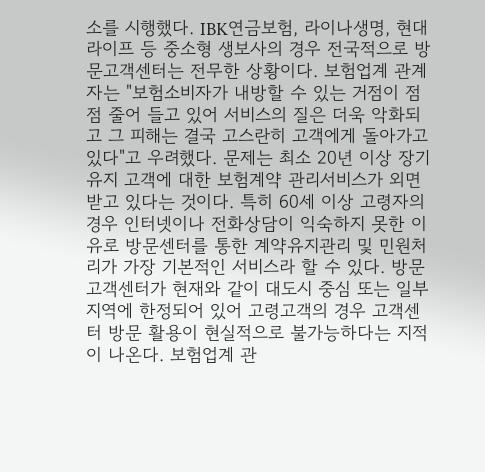소를 시행했다. IBK연금보험, 라이나생명, 현대라이프 등 중소형 생보사의 경우 전국적으로 방문고객센터는 전무한 상황이다. 보험업계 관계자는 "보험소비자가 내방할 수 있는 거점이 점점 줄어 들고 있어 서비스의 질은 더욱 악화되고 그 피해는 결국 고스란히 고객에게 돌아가고 있다"고 우려했다. 문제는 최소 20년 이상 장기유지 고객에 대한 보험계약 관리서비스가 외면받고 있다는 것이다. 특히 60세 이상 고령자의 경우 인터넷이나 전화상담이 익숙하지 못한 이유로 방문센터를 통한 계약유지관리 및 민원처리가 가장 기본적인 서비스라 할 수 있다. 방문고객센터가 현재와 같이 대도시 중심 또는 일부 지역에 한정되어 있어 고령고객의 경우 고객센터 방문 활용이 현실적으로 불가능하다는 지적이 나온다. 보험업계 관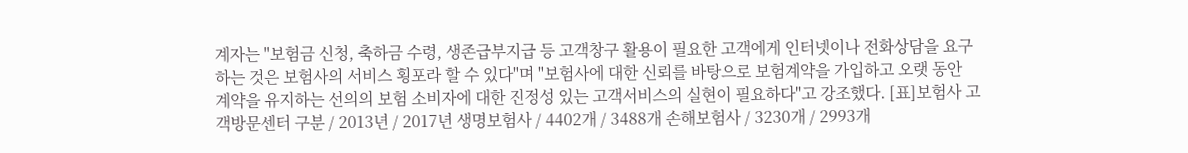계자는 "보험금 신청, 축하금 수령, 생존급부지급 등 고객창구 활용이 필요한 고객에게 인터넷이나 전화상담을 요구하는 것은 보험사의 서비스 횡포라 할 수 있다"며 "보험사에 대한 신뢰를 바탕으로 보험계약을 가입하고 오랫 동안 계약을 유지하는 선의의 보험 소비자에 대한 진정성 있는 고객서비스의 실현이 필요하다"고 강조했다. [표]보험사 고객방문센터 구분 / 2013년 / 2017년 생명보험사 / 4402개 / 3488개 손해보험사 / 3230개 / 2993개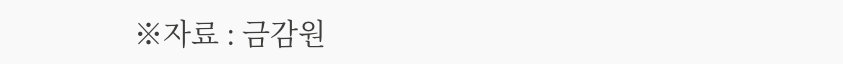※자료 : 금감원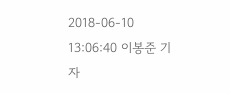2018-06-10 13:06:40 이봉준 기자